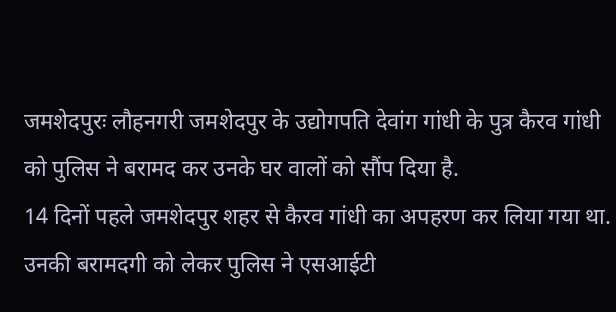जमशेदपुरः लौहनगरी जमशेदपुर के उद्योगपति देवांग गांधी के पुत्र कैरव गांधी को पुलिस ने बरामद कर उनके घर वालों को सौंप दिया है.
14 दिनों पहले जमशेदपुर शहर से कैरव गांधी का अपहरण कर लिया गया था. उनकी बरामदगी को लेकर पुलिस ने एसआईटी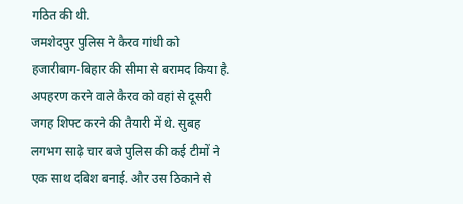गठित की थी.
जमशेदपुर पुलिस ने कैरव गांधी को हजारीबाग-बिहार की सीमा से बरामद किया है. अपहरण करने वाले कैरव को वहां से दूसरी जगह शिफ्ट करने की तैयारी में थे. सुबह लगभग साढ़े चार बजे पुलिस की कई टीमों ने एक साथ दबिश बनाई. और उस ठिकाने से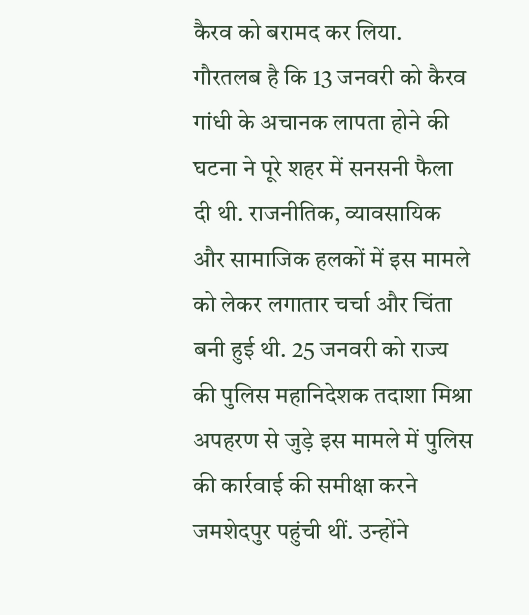कैरव को बरामद कर लिया.
गौरतलब है कि 13 जनवरी को कैरव गांधी के अचानक लापता होने की घटना ने पूरे शहर में सनसनी फैला दी थी. राजनीतिक, व्यावसायिक और सामाजिक हलकों में इस मामले को लेकर लगातार चर्चा और चिंता बनी हुई थी. 25 जनवरी को राज्य की पुलिस महानिदेशक तदाशा मिश्रा अपहरण से जुड़े इस मामले में पुलिस की कार्रवाई की समीक्षा करने जमशेदपुर पहुंची थीं. उन्होंने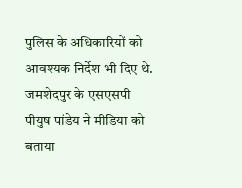पुलिस के अधिकारियों को आवश्यक निर्देश भी दिए थे.
जमशेदपुर के एसएसपी पीयुष पांडेय ने मीडिया को बताया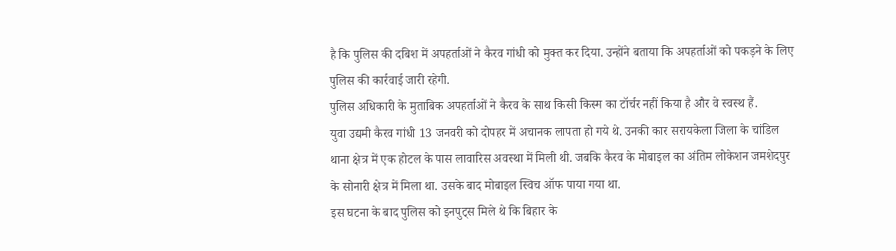है कि पुलिस की दबिश में अपहर्ताओं ने कैरव गांधी को मुक्त कर दिया. उन्होंने बताया कि अपहर्ताओं को पकड़ने के लिए पुलिस की कार्रवाई जारी रहेगी.
पुलिस अधिकारी के मुताबिक अपहर्ताओं ने कैरव के साथ किसी किस्म का टॉर्चर नहीं किया है और वे स्वस्थ हैं.
युवा उद्यमी कैरव गांधी 13 जनवरी को दोपहर में अचानक लापता हो गये थे. उनकी कार सरायकेला जिला के चांडिल थाना क्षेत्र में एक होटल के पास लावारिस अवस्था में मिली थी. जबकि कैरव के मोबाइल का अंतिम लोकेशन जमशेदपुर के सोनारी क्षेत्र में मिला था. उसके बाद मोबाइल स्विच ऑफ पाया गया था.
इस घटना के बाद पुलिस को इनपुट्स मिले थे कि बिहार के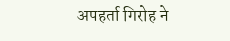अपहर्ता गिरोह ने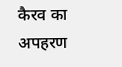कैरव का अपहरण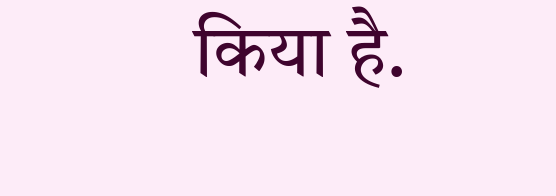किया है.